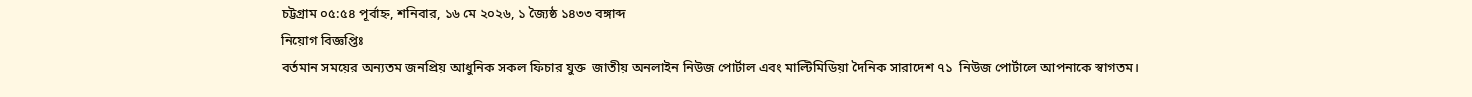চট্টগ্রাম ০৫:৫৪ পূর্বাহ্ন, শনিবার, ১৬ মে ২০২৬, ১ জ্যৈষ্ঠ ১৪৩৩ বঙ্গাব্দ
নিয়োগ বিজ্ঞপ্তিঃ
বর্তমান সময়ের অন্যতম জনপ্রিয় আধুনিক সকল ফিচার যুক্ত  জাতীয় অনলাইন নিউজ পোর্টাল এবং মাল্টিমিডিয়া দৈনিক সারাদেশ ৭১  নিউজ পোর্টালে আপনাকে স্বাগতম।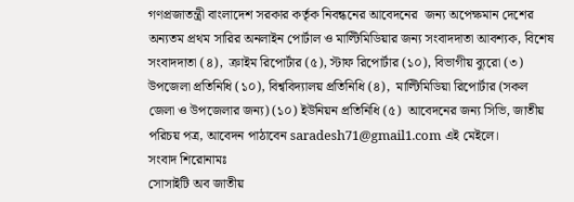গণপ্রজাতন্ত্রী বাংলাদেশ সরকার কর্তৃক নিবন্ধনের আবেদনের  জন্য অপেক্ষমান দেশের অন্যতম প্রথম সারির অনলাইন পোর্টাল ও মাল্টিমিডিয়ার জন্য সংবাদদাতা আবশ্যক, বিশেষ সংবাদদাতা (৪),  ক্রাইম রিপোর্টার (৫), স্টাফ রিপোর্টার (১০), বিভাগীয় ব্যুরো (৩) উপজেলা প্রতিনিধি (১০), বিশ্ববিদ্যালয় প্রতিনিধি (৪),  মাল্টিমিডিয়া রিপোর্টার (সকল জেলা ও উপজেলার জন্য) (১০) ইউনিয়ন প্রতিনিধি (৫)  আবেদনের জন্য সিভি, জাতীয় পরিচয় পত্র, আবেদন পাঠাবেন saradesh71@gmail1.com এই মেইলে।
সংবাদ শিরোনামঃ
সোসাইটি অব জাতীয়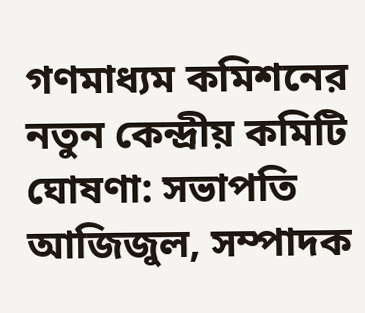গণমাধ্যম কমিশনের নতুন কেন্দ্রীয় কমিটি ঘোষণা: সভাপতি আজিজুল, সম্পাদক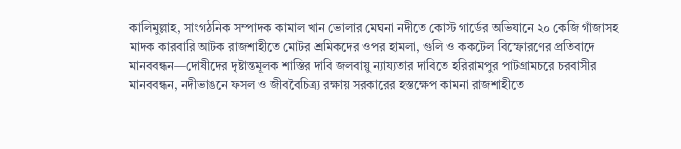কালিমুল্লাহ, সাংগঠনিক সম্পাদক কামাল খান ভোলার মেঘনা নদীতে কোস্ট গার্ডের অভিযানে ২০ কেজি গাঁজাসহ মাদক কারবারি আটক রাজশাহীতে মোটর শ্রমিকদের ওপর হামলা, গুলি ও ককটেল বিস্ফোরণের প্রতিবাদে মানববন্ধন—দোষীদের দৃষ্টান্তমূলক শাস্তির দাবি জলবায়ু ন্যায্যতার দাবিতে হরিরামপুর পাটগ্রামচরে চরবাসীর মানববন্ধন, নদীভাঙনে ফসল ও জীববৈচিত্র্য রক্ষায় সরকারের হস্তক্ষেপ কামনা রাজশাহীতে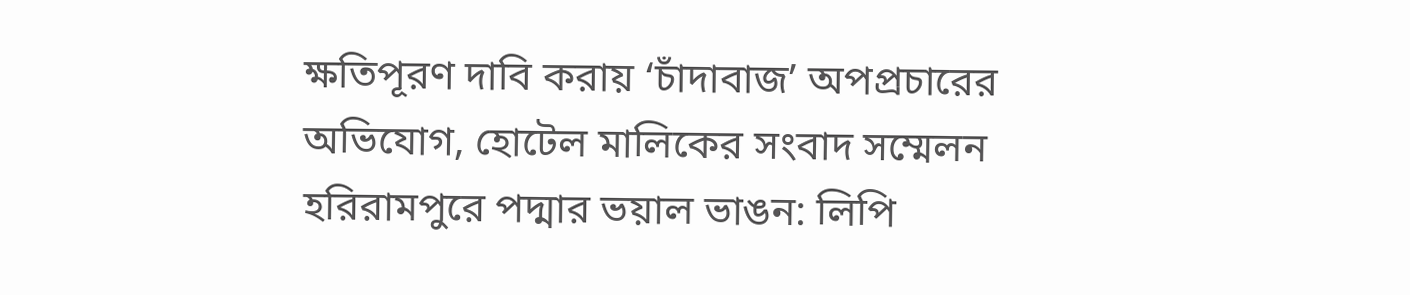ক্ষতিপূরণ দাবি করায় ‘চাঁদাবাজ’ অপপ্রচারের অভিযোগ, হোটেল মালিকের সংবাদ সম্মেলন হরিরামপুরে পদ্মার ভয়াল ভাঙন: লিপি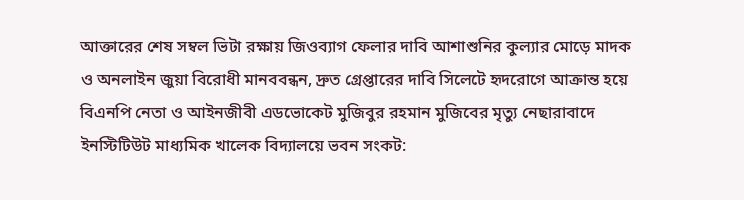আক্তারের শেষ সম্বল ভিটা রক্ষায় জিওব্যাগ ফেলার দাবি আশাশুনির কুল্যার মোড়ে মাদক ও অনলাইন জুয়া বিরোধী মানববন্ধন, দ্রুত গ্রেপ্তারের দাবি সিলেটে হৃদরোগে আক্রান্ত হয়ে বিএনপি নেতা ও আইনজীবী এডভোকেট মুজিবুর রহমান মুজিবের মৃত্যু নেছারাবাদে ইনস্টিটিউট মাধ্যমিক খালেক বিদ্যালয়ে ভবন সংকট: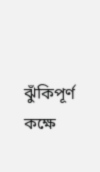ঝুঁকিপূর্ণ কক্ষে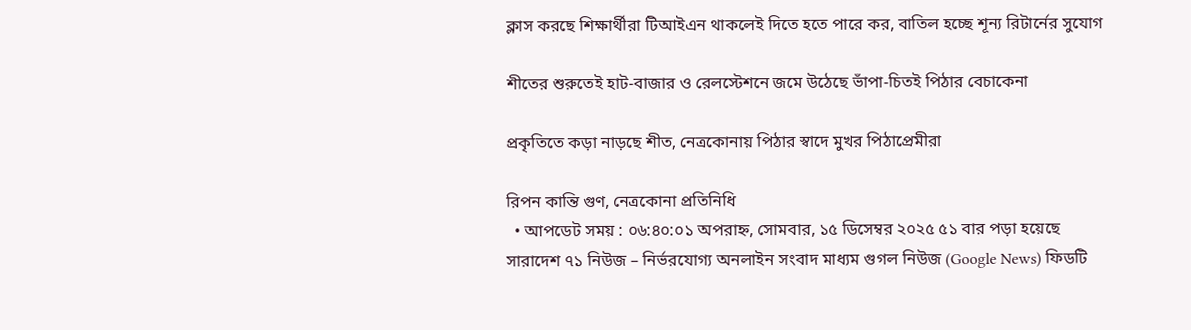ক্লাস করছে শিক্ষার্থীরা টিআইএন থাকলেই দিতে হতে পারে কর, বাতিল হচ্ছে শূন্য রিটার্নের সুযোগ

শীতের শুরুতেই হাট-বাজার ও রেলস্টেশনে জমে উঠেছে ভাঁপা-চিতই পিঠার বেচাকেনা

প্রকৃতিতে কড়া নাড়ছে শীত, নেত্রকোনায় পিঠার স্বাদে মুখর পিঠাপ্রেমীরা

রিপন কান্তি গুণ, নেত্রকোনা প্রতিনিধি
  • আপডেট সময় : ০৬:৪০:০১ অপরাহ্ন, সোমবার, ১৫ ডিসেম্বর ২০২৫ ৫১ বার পড়া হয়েছে
সারাদেশ ৭১ নিউজ – নির্ভরযোগ্য অনলাইন সংবাদ মাধ্যম গুগল নিউজ (Google News) ফিডটি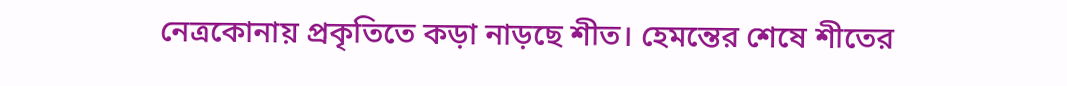নেত্রকোনায় প্রকৃতিতে কড়া নাড়ছে শীত। হেমন্তের শেষে শীতের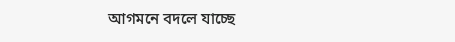আগমনে বদলে যাচ্ছে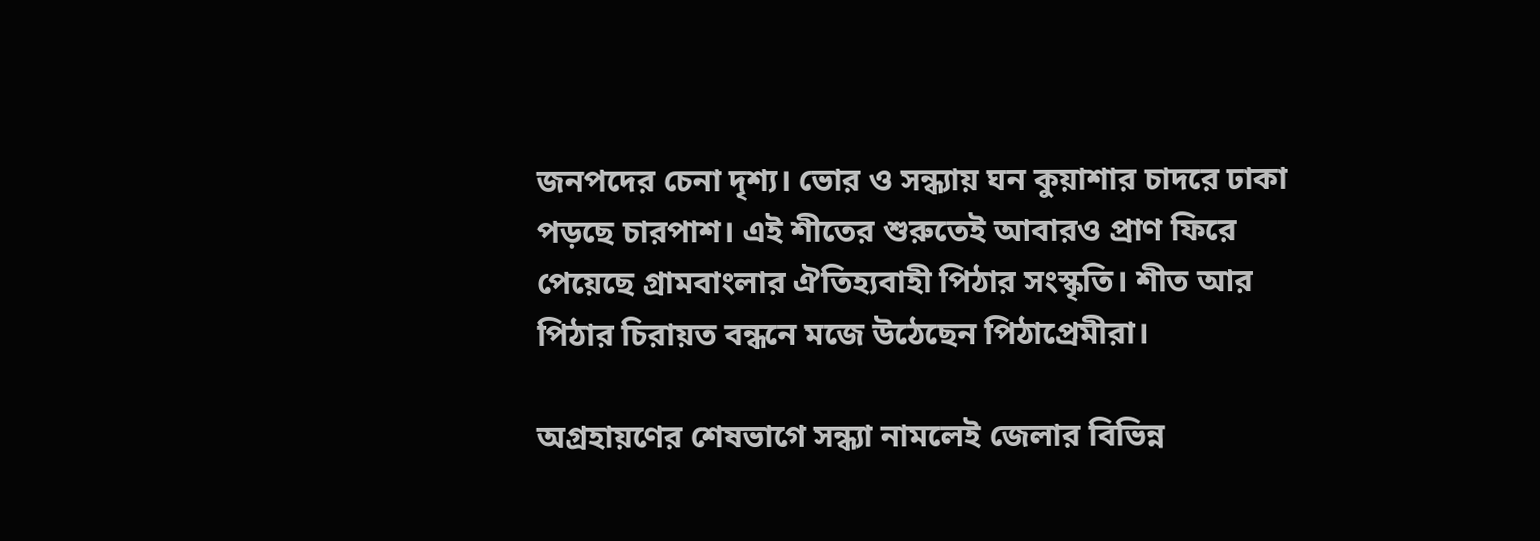জনপদের চেনা দৃশ্য। ভোর ও সন্ধ্যায় ঘন কুয়াশার চাদরে ঢাকা পড়ছে চারপাশ। এই শীতের শুরুতেই আবারও প্রাণ ফিরে পেয়েছে গ্রামবাংলার ঐতিহ্যবাহী পিঠার সংস্কৃতি। শীত আর পিঠার চিরায়ত বন্ধনে মজে উঠেছেন পিঠাপ্রেমীরা।

অগ্রহায়ণের শেষভাগে সন্ধ্যা নামলেই জেলার বিভিন্ন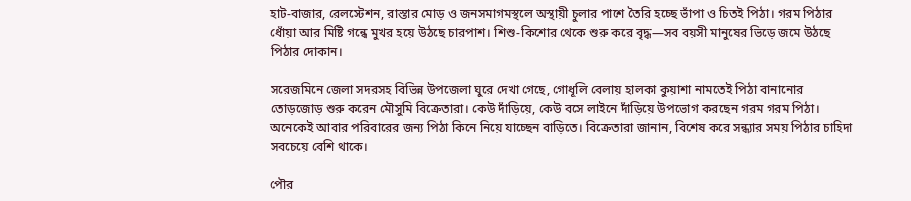হাট-বাজার, রেলস্টেশন, রাস্তার মোড় ও জনসমাগমস্থলে অস্থায়ী চুলার পাশে তৈরি হচ্ছে ভাঁপা ও চিতই পিঠা। গরম পিঠার ধোঁয়া আর মিষ্টি গন্ধে মুখর হয়ে উঠছে চারপাশ। শিশু-কিশোর থেকে শুরু করে বৃদ্ধ—সব বয়সী মানুষের ভিড়ে জমে উঠছে পিঠার দোকান।

সরেজমিনে জেলা সদরসহ বিভিন্ন উপজেলা ঘুরে দেখা গেছে, গোধূলি বেলায় হালকা কুয়াশা নামতেই পিঠা বানানোর তোড়জোড় শুরু করেন মৌসুমি বিক্রেতারা। কেউ দাঁড়িয়ে, কেউ বসে লাইনে দাঁড়িয়ে উপভোগ করছেন গরম গরম পিঠা। অনেকেই আবার পরিবারের জন্য পিঠা কিনে নিয়ে যাচ্ছেন বাড়িতে। বিক্রেতারা জানান, বিশেষ করে সন্ধ্যার সময় পিঠার চাহিদা সবচেয়ে বেশি থাকে।

পৌর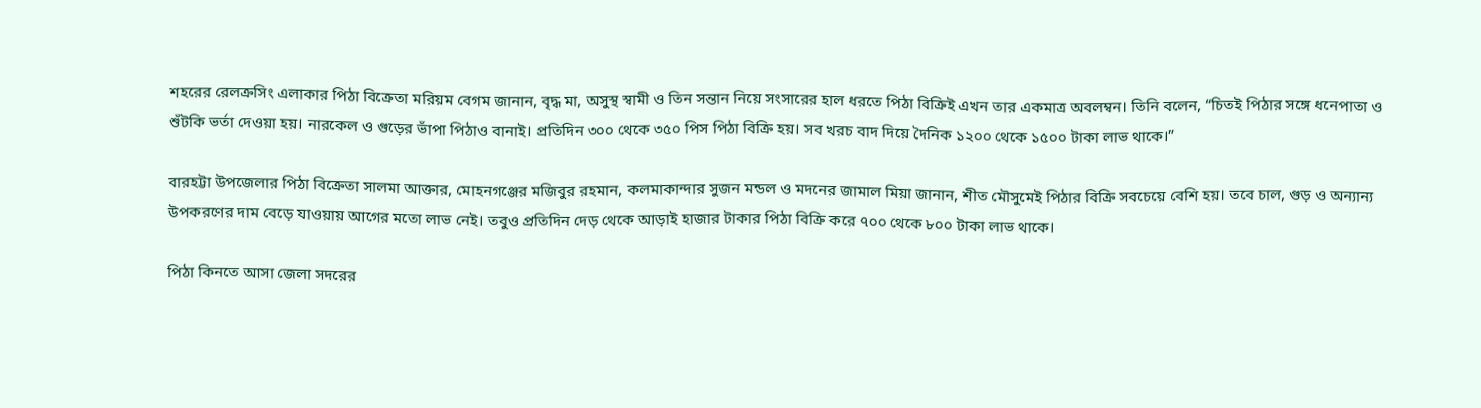শহরের রেলক্রসিং এলাকার পিঠা বিক্রেতা মরিয়ম বেগম জানান, বৃদ্ধ মা, অসুস্থ স্বামী ও তিন সন্তান নিয়ে সংসারের হাল ধরতে পিঠা বিক্রিই এখন তার একমাত্র অবলম্বন। তিনি বলেন, “চিতই পিঠার সঙ্গে ধনেপাতা ও শুঁটকি ভর্তা দেওয়া হয়। নারকেল ও গুড়ের ভাঁপা পিঠাও বানাই। প্রতিদিন ৩০০ থেকে ৩৫০ পিস পিঠা বিক্রি হয়। সব খরচ বাদ দিয়ে দৈনিক ১২০০ থেকে ১৫০০ টাকা লাভ থাকে।”

বারহট্টা উপজেলার পিঠা বিক্রেতা সালমা আক্তার, মোহনগঞ্জের মজিবুর রহমান, কলমাকান্দার সুজন মন্ডল ও মদনের জামাল মিয়া জানান, শীত মৌসুমেই পিঠার বিক্রি সবচেয়ে বেশি হয়। তবে চাল, গুড় ও অন্যান্য উপকরণের দাম বেড়ে যাওয়ায় আগের মতো লাভ নেই। তবুও প্রতিদিন দেড় থেকে আড়াই হাজার টাকার পিঠা বিক্রি করে ৭০০ থেকে ৮০০ টাকা লাভ থাকে।

পিঠা কিনতে আসা জেলা সদরের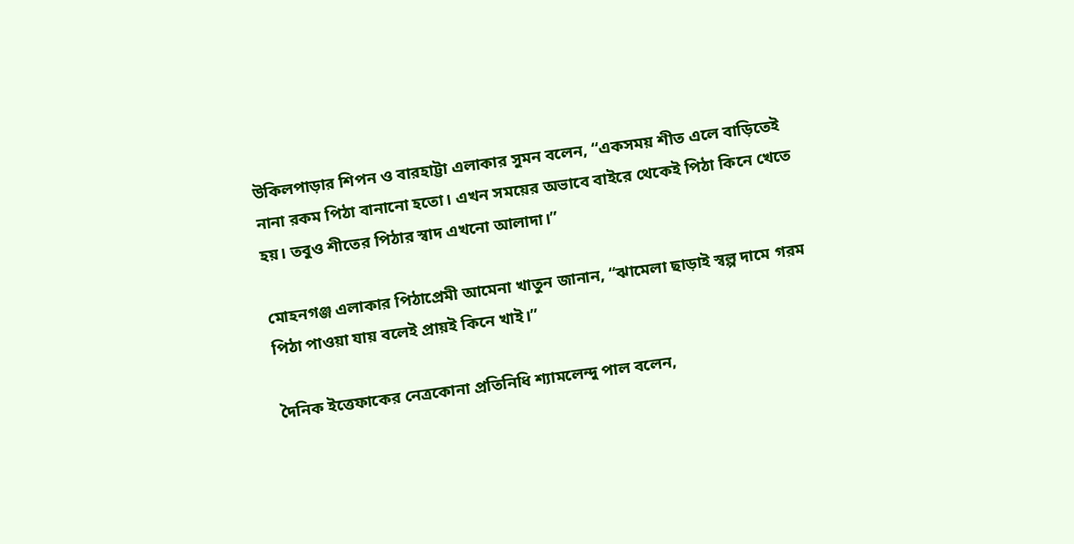উকিলপাড়ার শিপন ও বারহাট্টা এলাকার সুমন বলেন, “একসময় শীত এলে বাড়িতেই নানা রকম পিঠা বানানো হতো। এখন সময়ের অভাবে বাইরে থেকেই পিঠা কিনে খেতে হয়। তবুও শীতের পিঠার স্বাদ এখনো আলাদা।”

মোহনগঞ্জ এলাকার পিঠাপ্রেমী আমেনা খাতুন জানান, “ঝামেলা ছাড়াই স্বল্প দামে গরম পিঠা পাওয়া যায় বলেই প্রায়ই কিনে খাই।”

দৈনিক ইত্তেফাকের নেত্রকোনা প্রতিনিধি শ্যামলেন্দু পাল বলেন,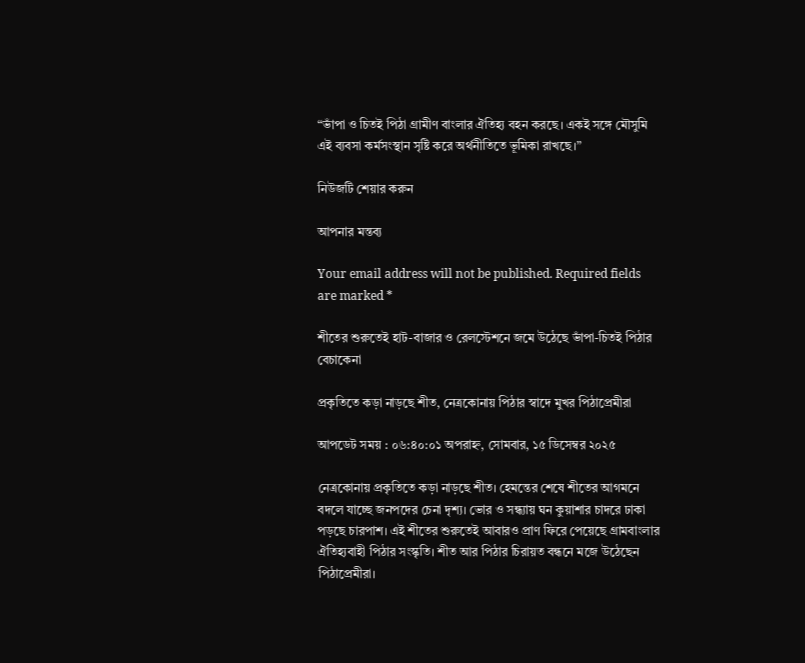“ভাঁপা ও চিতই পিঠা গ্রামীণ বাংলার ঐতিহ্য বহন করছে। একই সঙ্গে মৌসুমি এই ব্যবসা কর্মসংস্থান সৃষ্টি করে অর্থনীতিতে ভূমিকা রাখছে।”

নিউজটি শেয়ার করুন

আপনার মন্তব্য

Your email address will not be published. Required fields are marked *

শীতের শুরুতেই হাট-বাজার ও রেলস্টেশনে জমে উঠেছে ভাঁপা-চিতই পিঠার বেচাকেনা

প্রকৃতিতে কড়া নাড়ছে শীত, নেত্রকোনায় পিঠার স্বাদে মুখর পিঠাপ্রেমীরা

আপডেট সময় : ০৬:৪০:০১ অপরাহ্ন, সোমবার, ১৫ ডিসেম্বর ২০২৫

নেত্রকোনায় প্রকৃতিতে কড়া নাড়ছে শীত। হেমন্তের শেষে শীতের আগমনে বদলে যাচ্ছে জনপদের চেনা দৃশ্য। ভোর ও সন্ধ্যায় ঘন কুয়াশার চাদরে ঢাকা পড়ছে চারপাশ। এই শীতের শুরুতেই আবারও প্রাণ ফিরে পেয়েছে গ্রামবাংলার ঐতিহ্যবাহী পিঠার সংস্কৃতি। শীত আর পিঠার চিরায়ত বন্ধনে মজে উঠেছেন পিঠাপ্রেমীরা।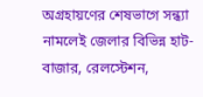অগ্রহায়ণের শেষভাগে সন্ধ্যা নামলেই জেলার বিভিন্ন হাট-বাজার, রেলস্টেশন,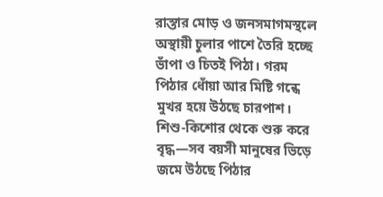রাস্তার মোড় ও জনসমাগমস্থলে অস্থায়ী চুলার পাশে তৈরি হচ্ছে ভাঁপা ও চিতই পিঠা। গরম পিঠার ধোঁয়া আর মিষ্টি গন্ধে মুখর হয়ে উঠছে চারপাশ। শিশু-কিশোর থেকে শুরু করে বৃদ্ধ—সব বয়সী মানুষের ভিড়ে জমে উঠছে পিঠার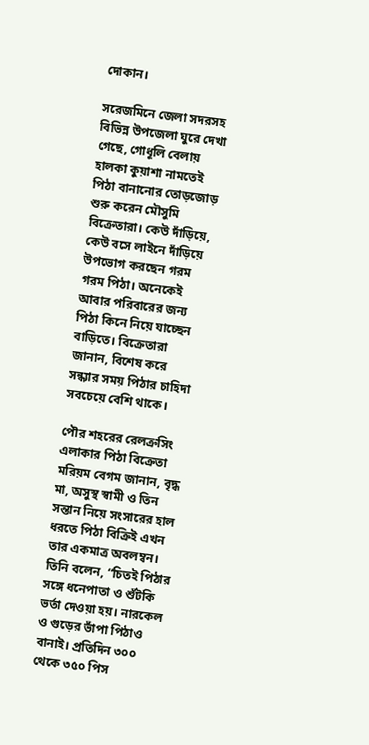দোকান।

সরেজমিনে জেলা সদরসহ বিভিন্ন উপজেলা ঘুরে দেখা গেছে, গোধূলি বেলায় হালকা কুয়াশা নামতেই পিঠা বানানোর তোড়জোড় শুরু করেন মৌসুমি বিক্রেতারা। কেউ দাঁড়িয়ে, কেউ বসে লাইনে দাঁড়িয়ে উপভোগ করছেন গরম গরম পিঠা। অনেকেই আবার পরিবারের জন্য পিঠা কিনে নিয়ে যাচ্ছেন বাড়িতে। বিক্রেতারা জানান, বিশেষ করে সন্ধ্যার সময় পিঠার চাহিদা সবচেয়ে বেশি থাকে।

পৌর শহরের রেলক্রসিং এলাকার পিঠা বিক্রেতা মরিয়ম বেগম জানান, বৃদ্ধ মা, অসুস্থ স্বামী ও তিন সন্তান নিয়ে সংসারের হাল ধরতে পিঠা বিক্রিই এখন তার একমাত্র অবলম্বন। তিনি বলেন, “চিতই পিঠার সঙ্গে ধনেপাতা ও শুঁটকি ভর্তা দেওয়া হয়। নারকেল ও গুড়ের ভাঁপা পিঠাও বানাই। প্রতিদিন ৩০০ থেকে ৩৫০ পিস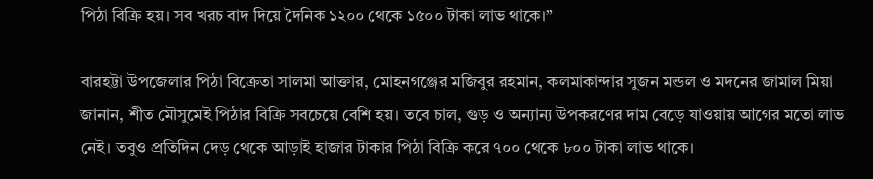পিঠা বিক্রি হয়। সব খরচ বাদ দিয়ে দৈনিক ১২০০ থেকে ১৫০০ টাকা লাভ থাকে।”

বারহট্টা উপজেলার পিঠা বিক্রেতা সালমা আক্তার, মোহনগঞ্জের মজিবুর রহমান, কলমাকান্দার সুজন মন্ডল ও মদনের জামাল মিয়া জানান, শীত মৌসুমেই পিঠার বিক্রি সবচেয়ে বেশি হয়। তবে চাল, গুড় ও অন্যান্য উপকরণের দাম বেড়ে যাওয়ায় আগের মতো লাভ নেই। তবুও প্রতিদিন দেড় থেকে আড়াই হাজার টাকার পিঠা বিক্রি করে ৭০০ থেকে ৮০০ টাকা লাভ থাকে।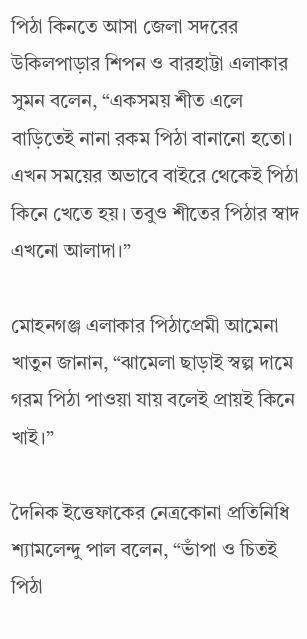পিঠা কিনতে আসা জেলা সদরের উকিলপাড়ার শিপন ও বারহাট্টা এলাকার সুমন বলেন, “একসময় শীত এলে বাড়িতেই নানা রকম পিঠা বানানো হতো। এখন সময়ের অভাবে বাইরে থেকেই পিঠা কিনে খেতে হয়। তবুও শীতের পিঠার স্বাদ এখনো আলাদা।”

মোহনগঞ্জ এলাকার পিঠাপ্রেমী আমেনা খাতুন জানান, “ঝামেলা ছাড়াই স্বল্প দামে গরম পিঠা পাওয়া যায় বলেই প্রায়ই কিনে খাই।”

দৈনিক ইত্তেফাকের নেত্রকোনা প্রতিনিধি শ্যামলেন্দু পাল বলেন, “ভাঁপা ও চিতই পিঠা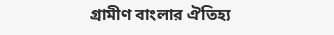গ্রামীণ বাংলার ঐতিহ্য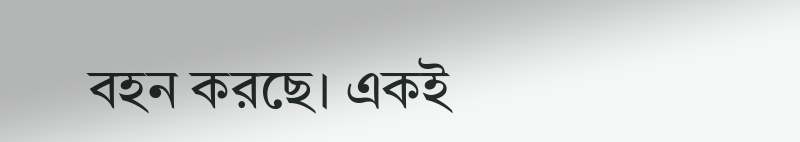বহন করছে। একই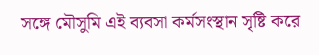সঙ্গে মৌসুমি এই ব্যবসা কর্মসংস্থান সৃষ্টি করে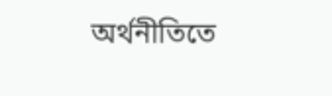অর্থনীতিতে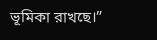ভূমিকা রাখছে।”